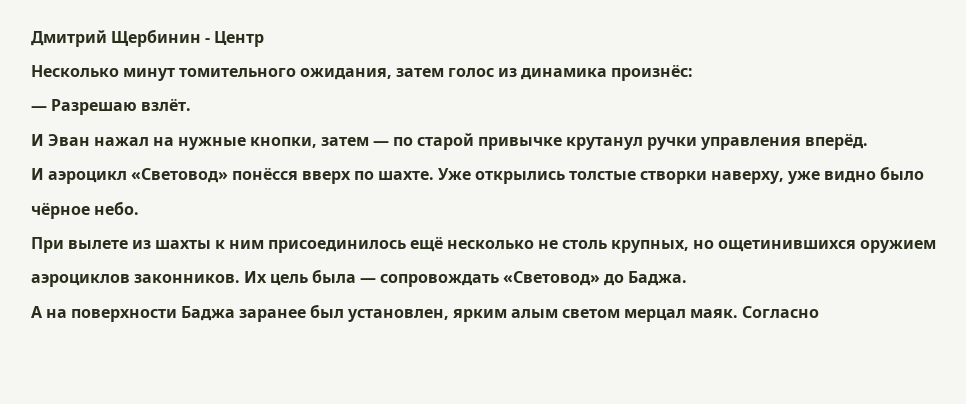Дмитрий Щербинин - Центр
Несколько минут томительного ожидания, затем голос из динамика произнёс:
— Разрешаю взлёт.
И Эван нажал на нужные кнопки, затем — по старой привычке крутанул ручки управления вперёд.
И аэроцикл «Световод» понёсся вверх по шахте. Уже открылись толстые створки наверху, уже видно было чёрное небо.
При вылете из шахты к ним присоединилось ещё несколько не столь крупных, но ощетинившихся оружием аэроциклов законников. Их цель была — сопровождать «Световод» до Баджа.
А на поверхности Баджа заранее был установлен, ярким алым светом мерцал маяк. Согласно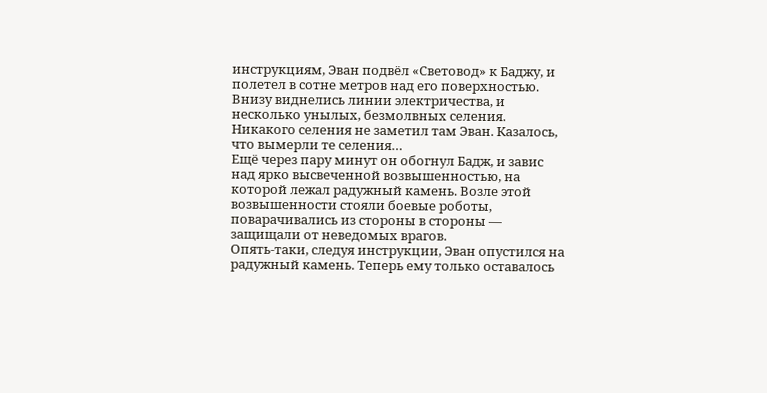инструкциям, Эван подвёл «Световод» к Баджу, и полетел в сотне метров над его поверхностью. Внизу виднелись линии электричества, и несколько унылых, безмолвных селения. Никакого селения не заметил там Эван. Казалось, что вымерли те селения…
Ещё через пару минут он обогнул Бадж, и завис над ярко высвеченной возвышенностью, на которой лежал радужный камень. Возле этой возвышенности стояли боевые роботы, поварачивались из стороны в стороны — защищали от неведомых врагов.
Опять-таки, следуя инструкции, Эван опустился на радужный камень. Теперь ему только оставалось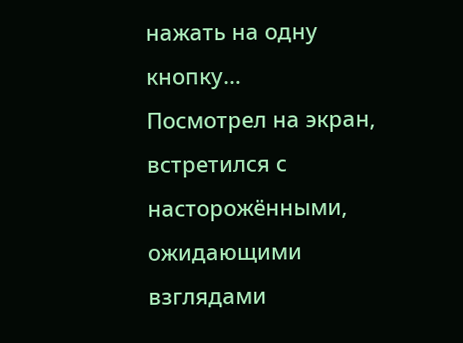нажать на одну кнопку…
Посмотрел на экран, встретился с насторожёнными, ожидающими взглядами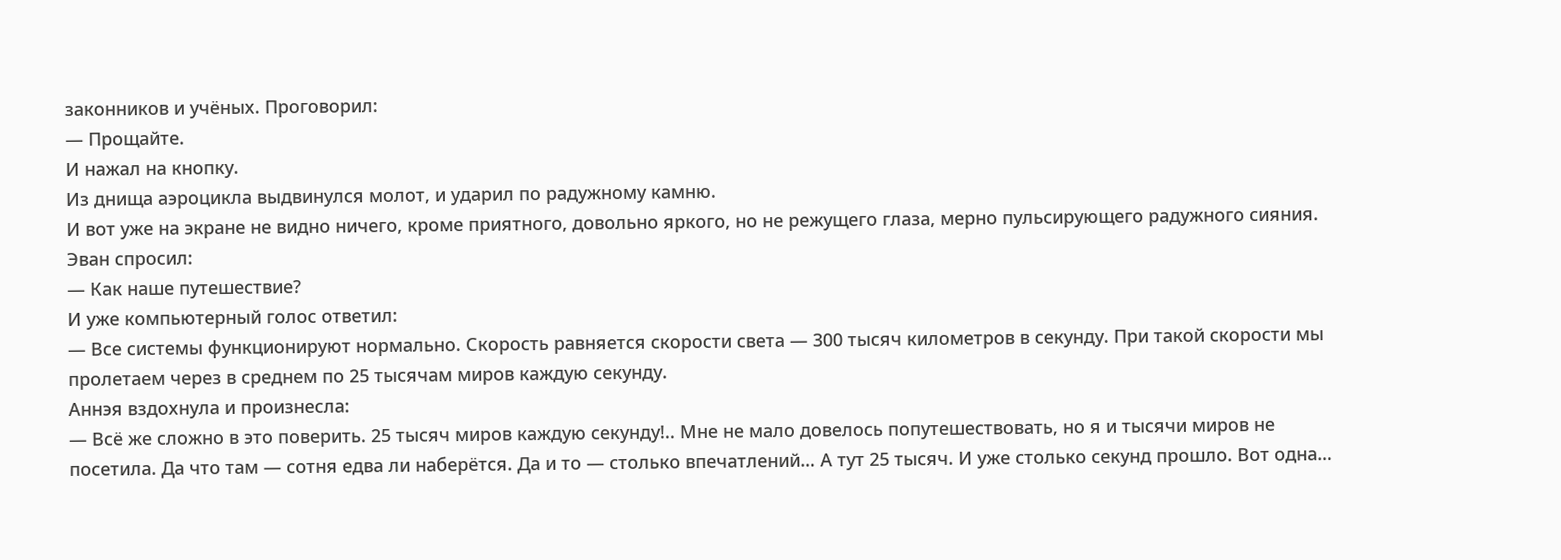законников и учёных. Проговорил:
— Прощайте.
И нажал на кнопку.
Из днища аэроцикла выдвинулся молот, и ударил по радужному камню.
И вот уже на экране не видно ничего, кроме приятного, довольно яркого, но не режущего глаза, мерно пульсирующего радужного сияния.
Эван спросил:
— Как наше путешествие?
И уже компьютерный голос ответил:
— Все системы функционируют нормально. Скорость равняется скорости света — 300 тысяч километров в секунду. При такой скорости мы пролетаем через в среднем по 25 тысячам миров каждую секунду.
Аннэя вздохнула и произнесла:
— Всё же сложно в это поверить. 25 тысяч миров каждую секунду!.. Мне не мало довелось попутешествовать, но я и тысячи миров не посетила. Да что там — сотня едва ли наберётся. Да и то — столько впечатлений… А тут 25 тысяч. И уже столько секунд прошло. Вот одна…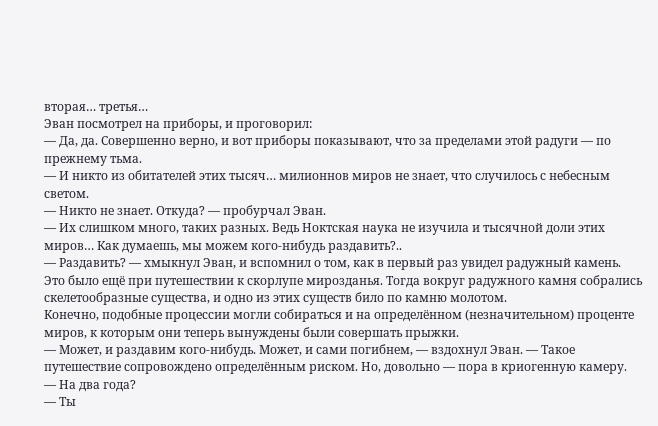вторая… третья…
Эван посмотрел на приборы, и проговорил:
— Да, да. Совершенно верно, и вот приборы показывают, что за пределами этой радуги — по прежнему тьма.
— И никто из обитателей этих тысяч… милионнов миров не знает, что случилось с небесным светом.
— Никто не знает. Откуда? — пробурчал Эван.
— Их слишком много, таких разных. Ведь Ноктская наука не изучила и тысячной доли этих миров… Как думаешь, мы можем кого-нибудь раздавить?..
— Раздавить? — хмыкнул Эван, и вспомнил о том, как в первый раз увидел радужный камень.
Это было ещё при путешествии к скорлупе мирозданья. Тогда вокруг радужного камня собрались скелетообразные существа, и одно из этих существ било по камню молотом.
Конечно, подобные процессии могли собираться и на определённом (незначительном) проценте миров, к которым они теперь вынуждены были совершать прыжки.
— Может, и раздавим кого-нибудь. Может, и сами погибнем, — вздохнул Эван. — Такое путешествие сопровождено определённым риском. Но, довольно — пора в криогенную камеру.
— На два года?
— Ты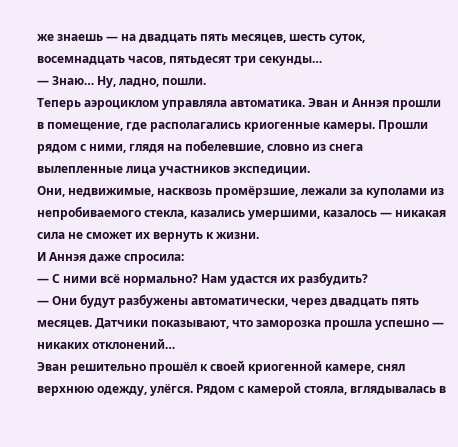же знаешь — на двадцать пять месяцев, шесть суток, восемнадцать часов, пятьдесят три секунды…
— Знаю… Ну, ладно, пошли.
Теперь аэроциклом управляла автоматика. Эван и Аннэя прошли в помещение, где располагались криогенные камеры. Прошли рядом с ними, глядя на побелевшие, словно из снега вылепленные лица участников экспедиции.
Они, недвижимые, насквозь промёрзшие, лежали за куполами из непробиваемого стекла, казались умершими, казалось — никакая сила не сможет их вернуть к жизни.
И Аннэя даже спросила:
— С ними всё нормально? Нам удастся их разбудить?
— Они будут разбужены автоматически, через двадцать пять месяцев. Датчики показывают, что заморозка прошла успешно — никаких отклонений…
Эван решительно прошёл к своей криогенной камере, снял верхнюю одежду, улёгся. Рядом с камерой стояла, вглядывалась в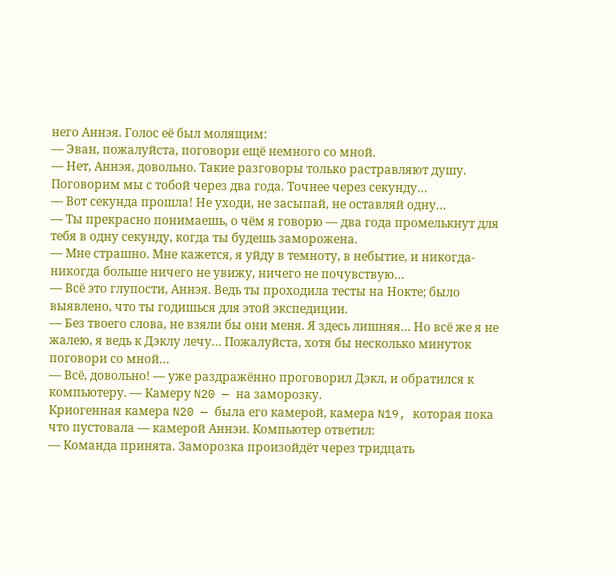него Аннэя. Голос её был молящим:
— Эван, пожалуйста, поговори ещё немного со мной.
— Нет, Аннэя, довольно. Такие разговоры только растравляют душу. Поговорим мы с тобой через два года. Точнее через секунду…
— Вот секунда прошла! Не уходи, не засыпай, не оставляй одну…
— Ты прекрасно понимаешь, о чём я говорю — два года промелькнут для тебя в одну секунду, когда ты будешь заморожена.
— Мне страшно. Мне кажется, я уйду в темноту, в небытие, и никогда-никогда больше ничего не увижу, ничего не почувствую…
— Всё это глупости, Аннэя. Ведь ты проходила тесты на Нокте; было выявлено, что ты годишься для этой экспедиции.
— Без твоего слова, не взяли бы они меня. Я здесь лишняя… Но всё же я не жалею, я ведь к Дэклу лечу… Пожалуйста, хотя бы несколько минуток поговори со мной…
— Всё, довольно! — уже раздражённо проговорил Дэкл, и обратился к компьютеру. — Камеру N20 — на заморозку.
Криогенная камера N20 — была его камерой, камера N19, которая пока что пустовала — камерой Аннэи. Компьютер ответил:
— Команда принята. Заморозка произойдёт через тридцать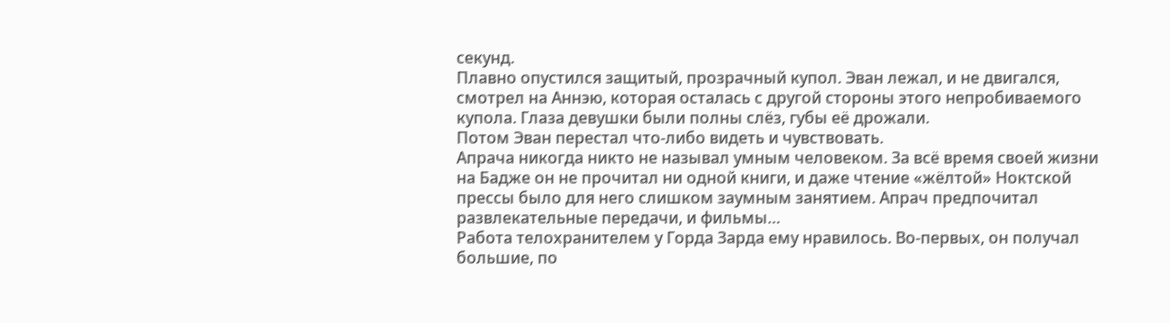секунд.
Плавно опустился защитый, прозрачный купол. Эван лежал, и не двигался, смотрел на Аннэю, которая осталась с другой стороны этого непробиваемого купола. Глаза девушки были полны слёз, губы её дрожали.
Потом Эван перестал что-либо видеть и чувствовать.
Апрача никогда никто не называл умным человеком. За всё время своей жизни на Бадже он не прочитал ни одной книги, и даже чтение «жёлтой» Ноктской прессы было для него слишком заумным занятием. Апрач предпочитал развлекательные передачи, и фильмы…
Работа телохранителем у Горда Зарда ему нравилось. Во-первых, он получал большие, по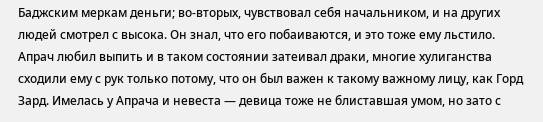Баджским меркам деньги; во-вторых, чувствовал себя начальником, и на других людей смотрел с высока. Он знал, что его побаиваются, и это тоже ему льстило. Апрач любил выпить и в таком состоянии затеивал драки, многие хулиганства сходили ему с рук только потому, что он был важен к такому важному лицу, как Горд Зард. Имелась у Апрача и невеста — девица тоже не блиставшая умом, но зато с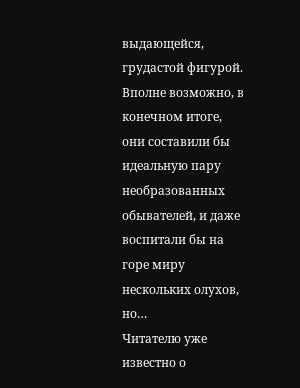выдающейся, грудастой фигурой. Вполне возможно, в конечном итоге, они составили бы идеальную пару необразованных обывателей, и даже воспитали бы на горе миру нескольких олухов, но…
Читателю уже известно о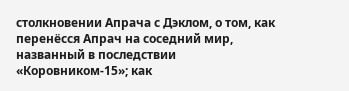столкновении Апрача с Дэклом, о том, как перенёсся Апрач на соседний мир, названный в последствии «Коровником-15»; как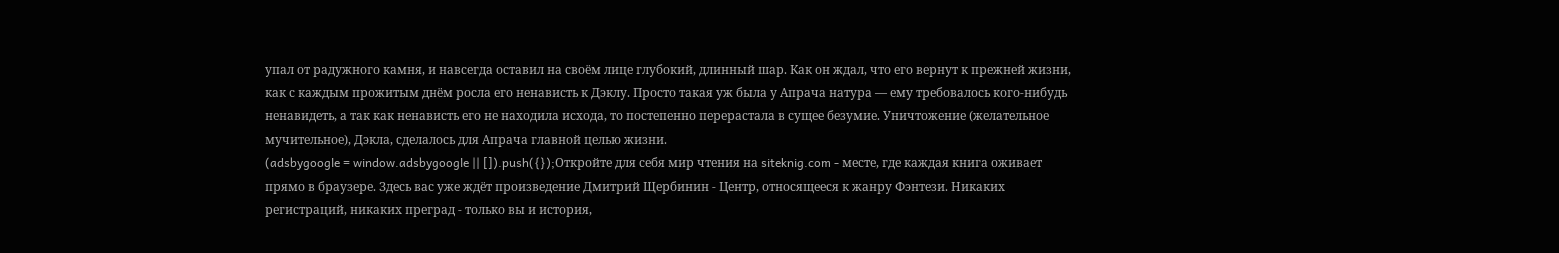упал от радужного камня, и навсегда оставил на своём лице глубокий, длинный шар. Как он ждал, что его вернут к прежней жизни, как с каждым прожитым днём росла его ненависть к Дэклу. Просто такая уж была у Апрача натура — ему требовалось кого-нибудь ненавидеть, а так как ненависть его не находила исхода, то постепенно перерастала в сущее безумие. Уничтожение (желательное мучительное), Дэкла, сделалось для Апрача главной целью жизни.
(adsbygoogle = window.adsbygoogle || []).push({});Откройте для себя мир чтения на siteknig.com - месте, где каждая книга оживает прямо в браузере. Здесь вас уже ждёт произведение Дмитрий Щербинин - Центр, относящееся к жанру Фэнтези. Никаких регистраций, никаких преград - только вы и история,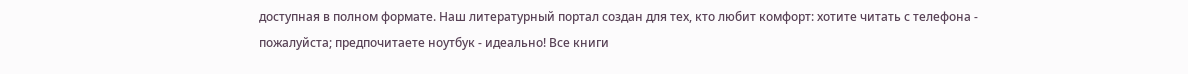доступная в полном формате. Наш литературный портал создан для тех, кто любит комфорт: хотите читать с телефона - пожалуйста; предпочитаете ноутбук - идеально! Все книги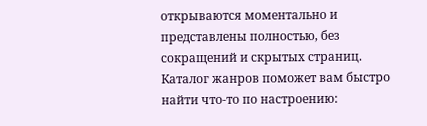открываются моментально и представлены полностью, без сокращений и скрытых страниц. Каталог жанров поможет вам быстро найти что-то по настроению: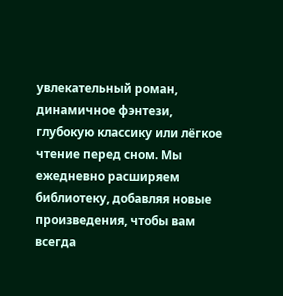увлекательный роман, динамичное фэнтези, глубокую классику или лёгкое чтение перед сном. Мы ежедневно расширяем библиотеку, добавляя новые произведения, чтобы вам всегда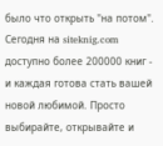было что открыть "на потом". Сегодня на siteknig.com доступно более 200000 книг - и каждая готова стать вашей новой любимой. Просто выбирайте, открывайте и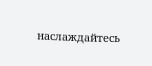наслаждайтесь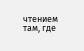чтением там, где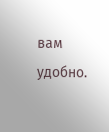вам удобно.